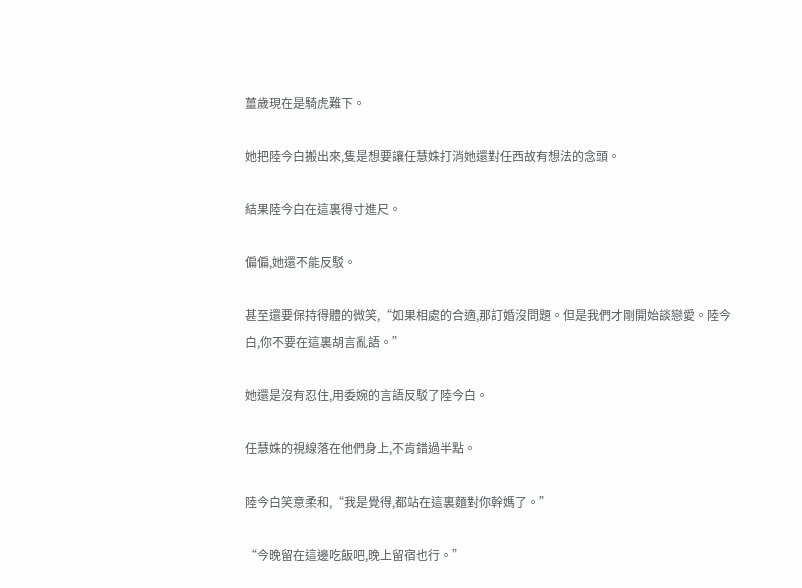薑歲現在是騎虎難下。

她把陸今白搬出來,隻是想要讓任慧姝打消她還對任西故有想法的念頭。

結果陸今白在這裏得寸進尺。

偏偏,她還不能反駁。

甚至還要保持得體的微笑,“如果相處的合適,那訂婚沒問題。但是我們才剛開始談戀愛。陸今白,你不要在這裏胡言亂語。”

她還是沒有忍住,用委婉的言語反駁了陸今白。

任慧姝的視線落在他們身上,不肯錯過半點。

陸今白笑意柔和,“我是覺得,都站在這裏麵對你幹媽了。”

“今晚留在這邊吃飯吧,晚上留宿也行。”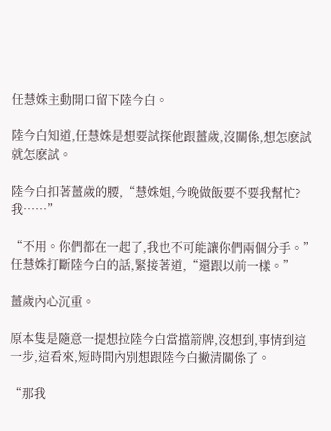任慧姝主動開口留下陸今白。

陸今白知道,任慧姝是想要試探他跟薑歲,沒關係,想怎麽試就怎麽試。

陸今白扣著薑歲的腰,“慧姝姐,今晚做飯要不要我幫忙?我……”

“不用。你們都在一起了,我也不可能讓你們兩個分手。”任慧姝打斷陸今白的話,緊接著道,“還跟以前一樣。”

薑歲內心沉重。

原本隻是隨意一提想拉陸今白當擋箭牌,沒想到,事情到這一步,這看來,短時間內別想跟陸今白撇清關係了。

“那我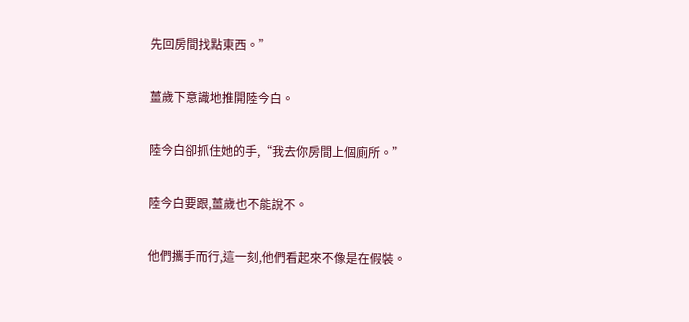先回房間找點東西。”

薑歲下意識地推開陸今白。

陸今白卻抓住她的手,“我去你房間上個廁所。”

陸今白要跟,薑歲也不能說不。

他們攜手而行,這一刻,他們看起來不像是在假裝。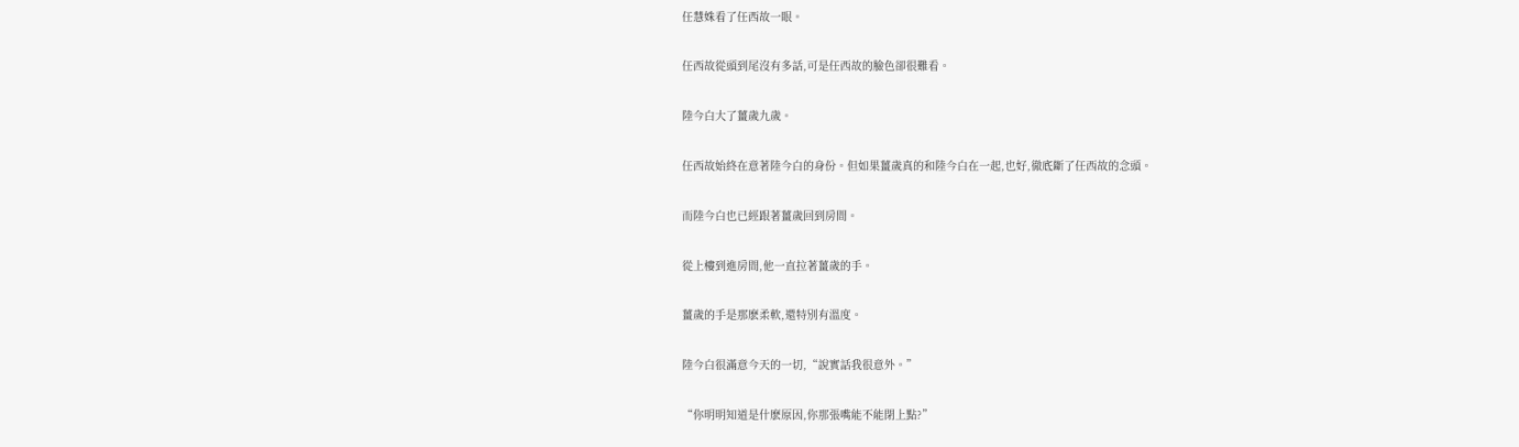任慧姝看了任西故一眼。

任西故從頭到尾沒有多話,可是任西故的臉色卻很難看。

陸今白大了薑歲九歲。

任西故始終在意著陸今白的身份。但如果薑歲真的和陸今白在一起,也好,徹底斷了任西故的念頭。

而陸今白也已經跟著薑歲回到房間。

從上樓到進房間,他一直拉著薑歲的手。

薑歲的手是那麽柔軟,還特別有溫度。

陸今白很滿意今天的一切,“說實話我很意外。”

“你明明知道是什麽原因,你那張嘴能不能閉上點?”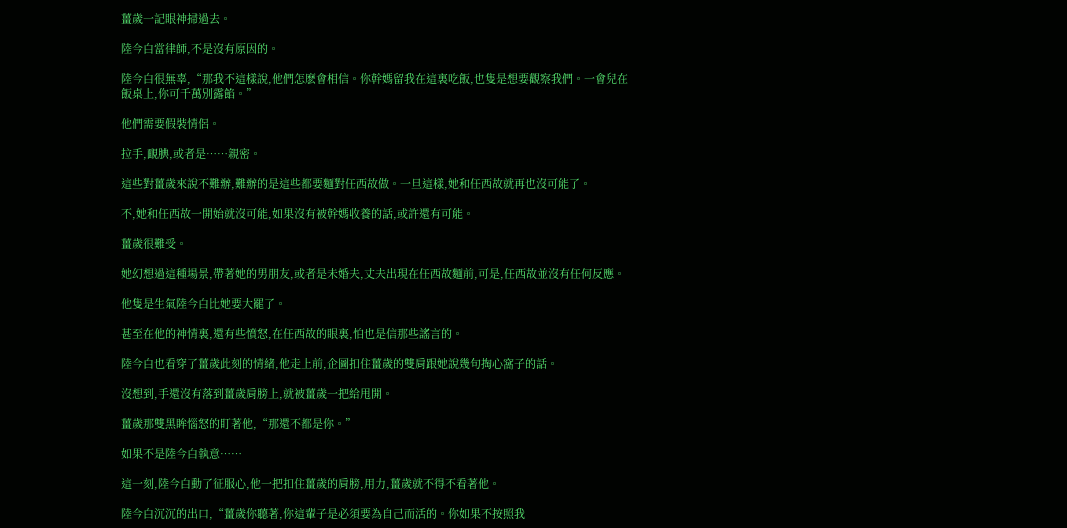薑歲一記眼神掃過去。

陸今白當律師,不是沒有原因的。

陸今白很無辜,“那我不這樣說,他們怎麽會相信。你幹媽留我在這裏吃飯,也隻是想要觀察我們。一會兒在飯桌上,你可千萬別露餡。”

他們需要假裝情侶。

拉手,靦腆,或者是……親密。

這些對薑歲來說不難辦,難辦的是這些都要麵對任西故做。一旦這樣,她和任西故就再也沒可能了。

不,她和任西故一開始就沒可能,如果沒有被幹媽收養的話,或許還有可能。

薑歲很難受。

她幻想過這種場景,帶著她的男朋友,或者是未婚夫,丈夫出現在任西故麵前,可是,任西故並沒有任何反應。

他隻是生氣陸今白比她要大罷了。

甚至在他的神情裏,還有些憤怒,在任西故的眼裏,怕也是信那些謠言的。

陸今白也看穿了薑歲此刻的情緒,他走上前,企圖扣住薑歲的雙肩跟她說幾句掏心窩子的話。

沒想到,手還沒有落到薑歲肩膀上,就被薑歲一把給甩開。

薑歲那雙黑眸惱怒的盯著他,“那還不都是你。”

如果不是陸今白執意……

這一刻,陸今白動了征服心,他一把扣住薑歲的肩膀,用力,薑歲就不得不看著他。

陸今白沉沉的出口,“薑歲你聽著,你這輩子是必須要為自己而活的。你如果不按照我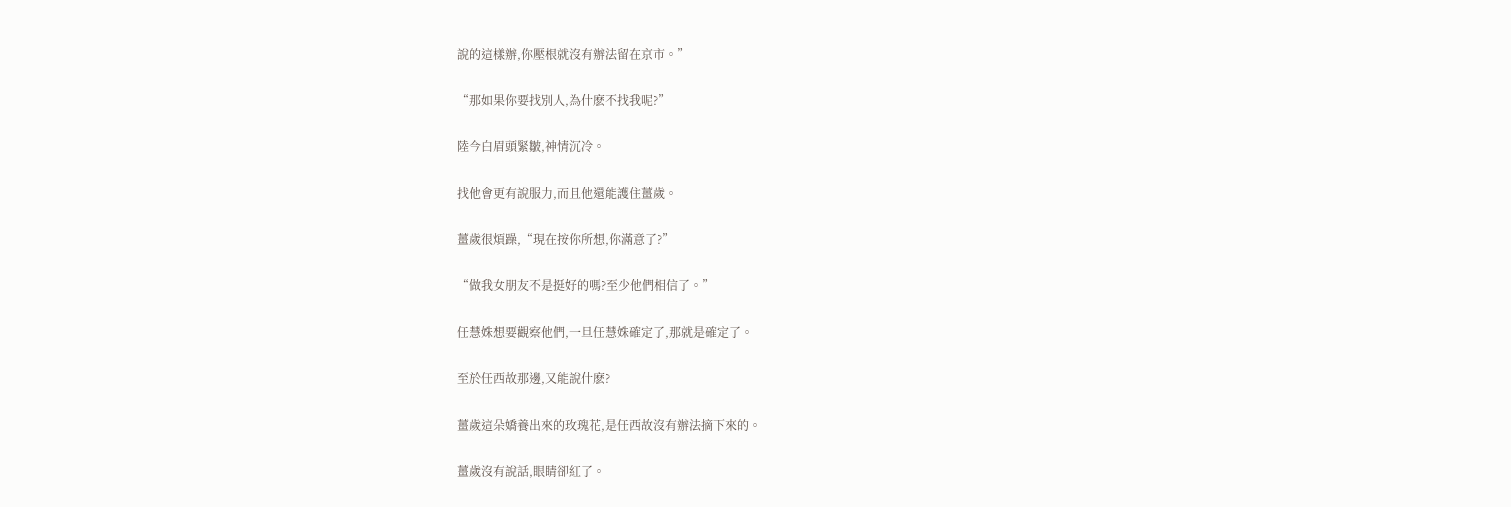說的這樣辦,你壓根就沒有辦法留在京市。”

“那如果你要找別人,為什麽不找我呢?”

陸今白眉頭緊皺,神情沉冷。

找他會更有說服力,而且他還能護住薑歲。

薑歲很煩躁,“現在按你所想,你滿意了?”

“做我女朋友不是挺好的嗎?至少他們相信了。”

任慧姝想要觀察他們,一旦任慧姝確定了,那就是確定了。

至於任西故那邊,又能說什麽?

薑歲這朵嬌養出來的玫瑰花,是任西故沒有辦法摘下來的。

薑歲沒有說話,眼睛卻紅了。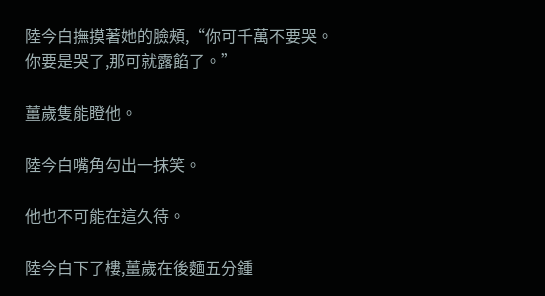陸今白撫摸著她的臉頰,“你可千萬不要哭。你要是哭了,那可就露餡了。”

薑歲隻能瞪他。

陸今白嘴角勾出一抹笑。

他也不可能在這久待。

陸今白下了樓,薑歲在後麵五分鍾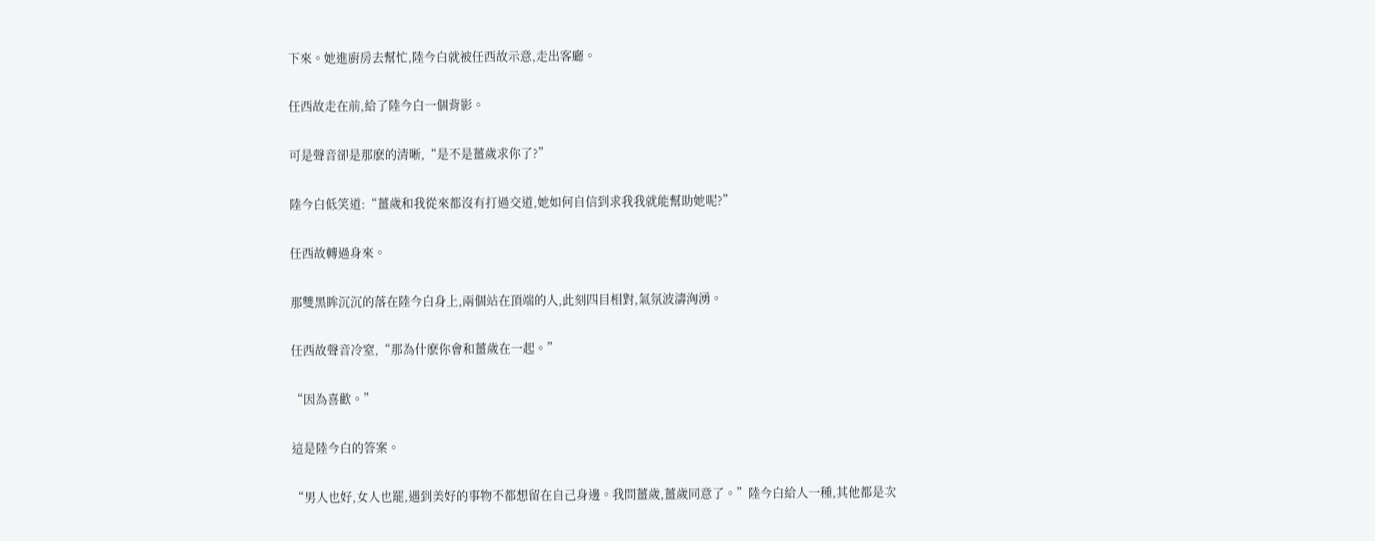下來。她進廚房去幫忙,陸今白就被任西故示意,走出客廳。

任西故走在前,給了陸今白一個背影。

可是聲音卻是那麽的清晰,“是不是薑歲求你了?”

陸今白低笑道:“薑歲和我從來都沒有打過交道,她如何自信到求我我就能幫助她呢?”

任西故轉過身來。

那雙黑眸沉沉的落在陸今白身上,兩個站在頂端的人,此刻四目相對,氣氛波濤洶湧。

任西故聲音冷窒,“那為什麽你會和薑歲在一起。”

“因為喜歡。”

這是陸今白的答案。

“男人也好,女人也罷,遇到美好的事物不都想留在自己身邊。我問薑歲,薑歲同意了。”陸今白給人一種,其他都是次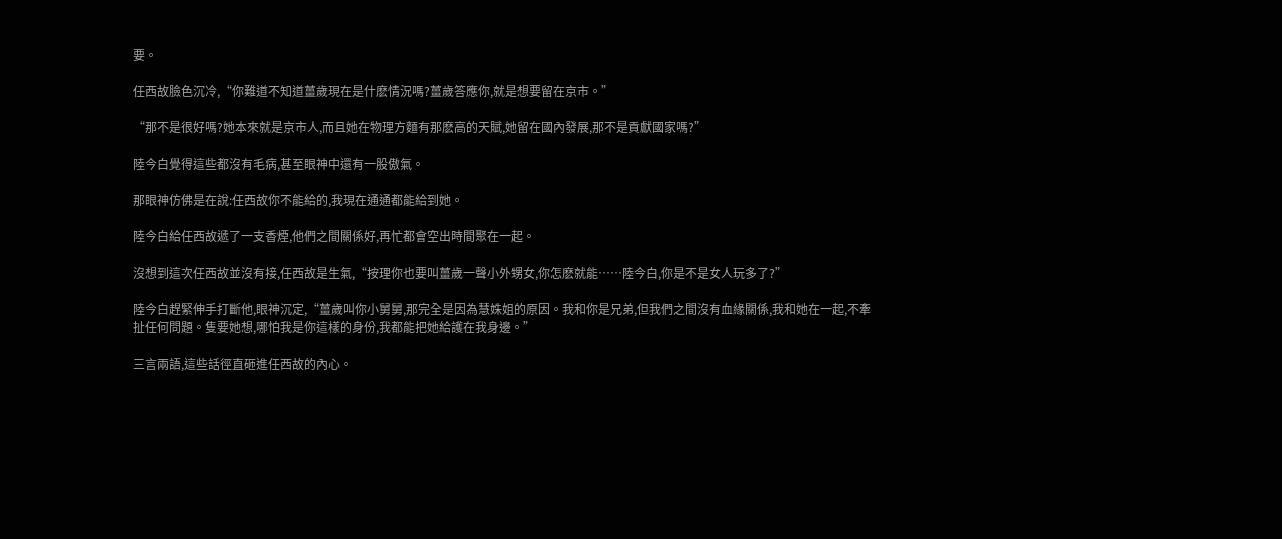要。

任西故臉色沉冷,“你難道不知道薑歲現在是什麽情況嗎?薑歲答應你,就是想要留在京市。”

“那不是很好嗎?她本來就是京市人,而且她在物理方麵有那麽高的天賦,她留在國內發展,那不是貢獻國家嗎?”

陸今白覺得這些都沒有毛病,甚至眼神中還有一股傲氣。

那眼神仿佛是在說:任西故你不能給的,我現在通通都能給到她。

陸今白給任西故遞了一支香煙,他們之間關係好,再忙都會空出時間聚在一起。

沒想到這次任西故並沒有接,任西故是生氣,“按理你也要叫薑歲一聲小外甥女,你怎麽就能……陸今白,你是不是女人玩多了?”

陸今白趕緊伸手打斷他,眼神沉定,“薑歲叫你小舅舅,那完全是因為慧姝姐的原因。我和你是兄弟,但我們之間沒有血緣關係,我和她在一起,不牽扯任何問題。隻要她想,哪怕我是你這樣的身份,我都能把她給護在我身邊。”

三言兩語,這些話徑直砸進任西故的內心。